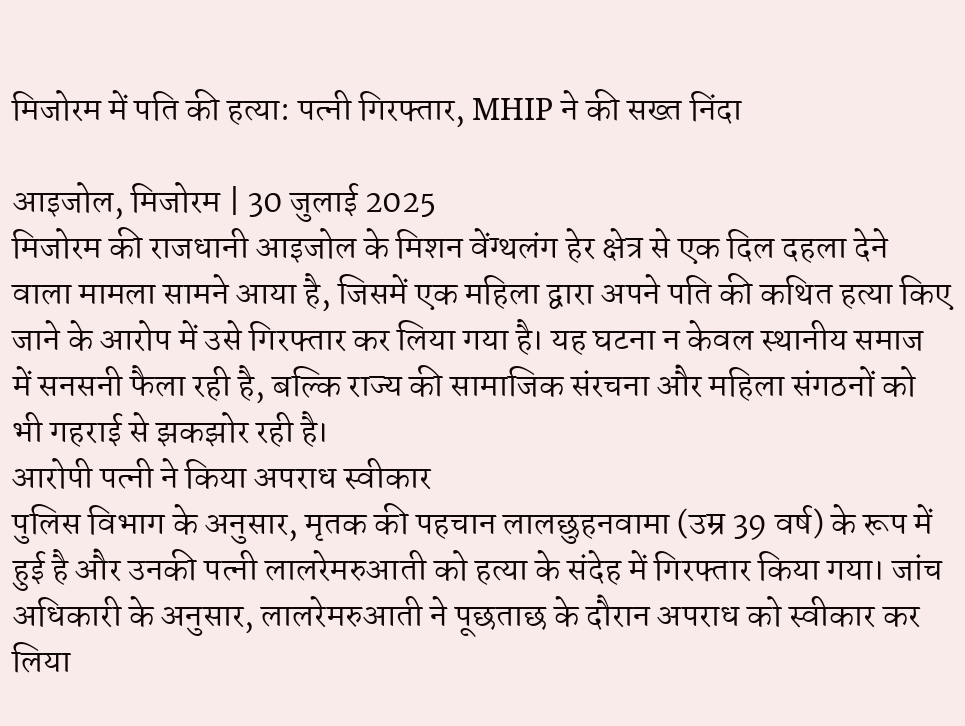मिजोरम में पति की हत्या: पत्नी गिरफ्तार, MHIP ने की सख्त निंदा

आइजोल, मिजोरम | 30 जुलाई 2025
मिजोरम की राजधानी आइजोल के मिशन वेंग्थलंग हेर क्षेत्र से एक दिल दहला देने वाला मामला सामने आया है, जिसमें एक महिला द्वारा अपने पति की कथित हत्या किए जाने के आरोप में उसे गिरफ्तार कर लिया गया है। यह घटना न केवल स्थानीय समाज में सनसनी फैला रही है, बल्कि राज्य की सामाजिक संरचना और महिला संगठनों को भी गहराई से झकझोर रही है।
आरोपी पत्नी ने किया अपराध स्वीकार
पुलिस विभाग के अनुसार, मृतक की पहचान लालछुहनवामा (उम्र 39 वर्ष) के रूप में हुई है और उनकी पत्नी लालरेमरुआती को हत्या के संदेह में गिरफ्तार किया गया। जांच अधिकारी के अनुसार, लालरेमरुआती ने पूछताछ के दौरान अपराध को स्वीकार कर लिया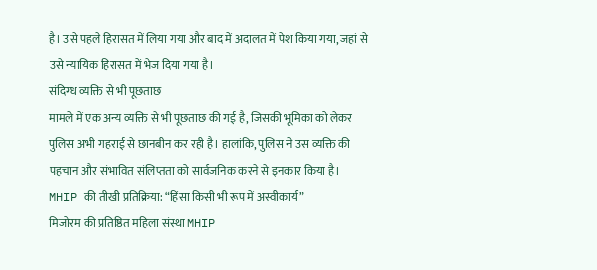है। उसे पहले हिरासत में लिया गया और बाद में अदालत में पेश किया गया, जहां से उसे न्यायिक हिरासत में भेज दिया गया है।
संदिग्ध व्यक्ति से भी पूछताछ
मामले में एक अन्य व्यक्ति से भी पूछताछ की गई है, जिसकी भूमिका को लेकर पुलिस अभी गहराई से छानबीन कर रही है। हालांकि, पुलिस ने उस व्यक्ति की पहचान और संभावित संलिप्तता को सार्वजनिक करने से इनकार किया है।
MHIP की तीखी प्रतिक्रिया: “हिंसा किसी भी रूप में अस्वीकार्य”
मिजोरम की प्रतिष्ठित महिला संस्था MHIP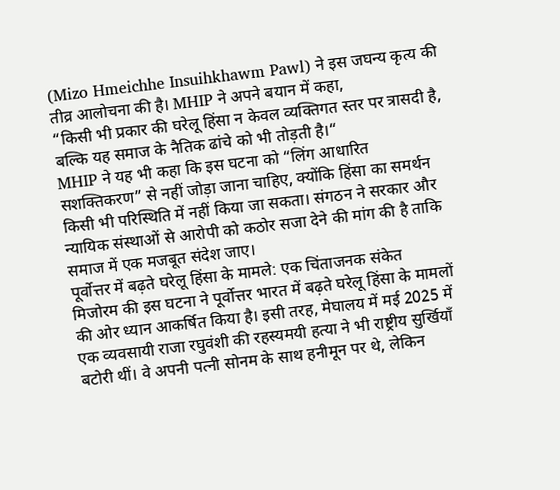(Mizo Hmeichhe Insuihkhawm Pawl) ने इस जघन्य कृत्य की तीव्र आलोचना की है। MHIP ने अपने बयान में कहा,
“किसी भी प्रकार की घरेलू हिंसा न केवल व्यक्तिगत स्तर पर त्रासदी है, बल्कि यह समाज के नैतिक ढांचे को भी तोड़ती है।“
MHIP ने यह भी कहा कि इस घटना को “लिंग आधारित सशक्तिकरण” से नहीं जोड़ा जाना चाहिए, क्योंकि हिंसा का समर्थन किसी भी परिस्थिति में नहीं किया जा सकता। संगठन ने सरकार और न्यायिक संस्थाओं से आरोपी को कठोर सजा देने की मांग की है ताकि समाज में एक मजबूत संदेश जाए।
पूर्वोत्तर में बढ़ते घरेलू हिंसा के मामले: एक चिंताजनक संकेत
मिजोरम की इस घटना ने पूर्वोत्तर भारत में बढ़ते घरेलू हिंसा के मामलों की ओर ध्यान आकर्षित किया है। इसी तरह, मेघालय में मई 2025 में एक व्यवसायी राजा रघुवंशी की रहस्यमयी हत्या ने भी राष्ट्रीय सुर्खियाँ बटोरी थीं। वे अपनी पत्नी सोनम के साथ हनीमून पर थे, लेकिन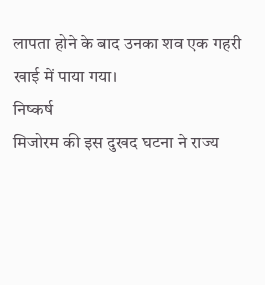लापता होने के बाद उनका शव एक गहरी खाई में पाया गया।
निष्कर्ष
मिजोरम की इस दुखद घटना ने राज्य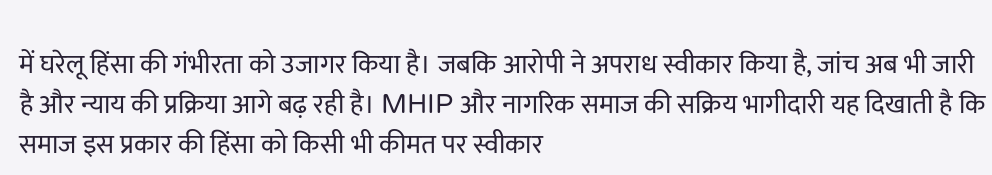में घरेलू हिंसा की गंभीरता को उजागर किया है। जबकि आरोपी ने अपराध स्वीकार किया है, जांच अब भी जारी है और न्याय की प्रक्रिया आगे बढ़ रही है। MHIP और नागरिक समाज की सक्रिय भागीदारी यह दिखाती है कि समाज इस प्रकार की हिंसा को किसी भी कीमत पर स्वीकार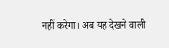नहीं करेगा। अब यह देखने वाली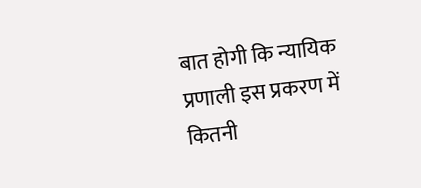बात होगी कि न्यायिक प्रणाली इस प्रकरण में कितनी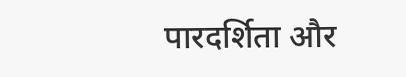पारदर्शिता और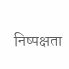निष्पक्षता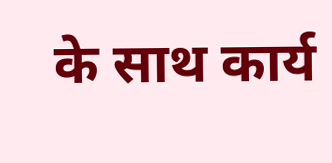के साथ कार्य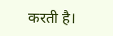करती है।